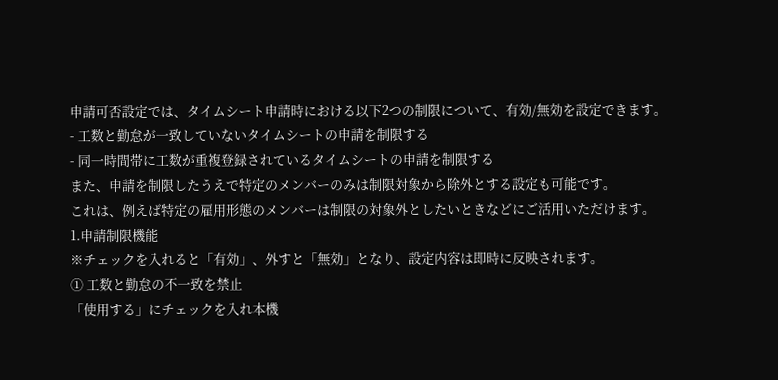申請可否設定では、タイムシート申請時における以下2つの制限について、有効/無効を設定できます。
- 工数と勤怠が一致していないタイムシートの申請を制限する
- 同一時間帯に工数が重複登録されているタイムシートの申請を制限する
また、申請を制限したうえで特定のメンバーのみは制限対象から除外とする設定も可能です。
これは、例えば特定の雇用形態のメンバーは制限の対象外としたいときなどにご活用いただけます。
1.申請制限機能
※チェックを入れると「有効」、外すと「無効」となり、設定内容は即時に反映されます。
① 工数と勤怠の不一致を禁止
「使用する」にチェックを入れ本機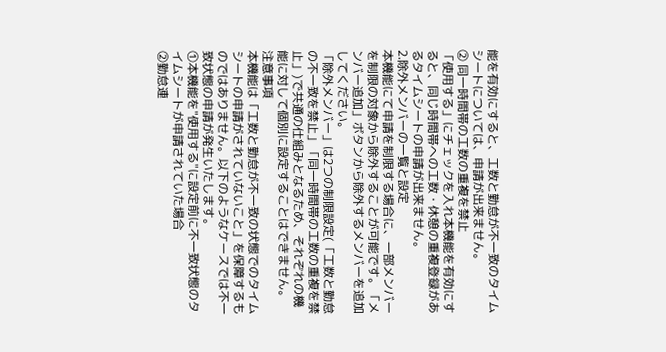能を有効にすると、工数と勤怠が不一致のタイムシートについては、申請が出来ません。
② 同一時間帯の工数の重複を禁止
「使用する」にチェックを入れ本機能を有効にすると、同じ時間帯への工数・休憩の重複登録があるタイムシートの申請が出来ません。
2.除外メンバーの一覧と設定
本機能にて申請を制限する場合に、一部メンバーを制限の対象から除外することが可能です。「メンバー追加」ボタンから除外するメンバーを追加してください。
「除外メンバー」は2つの制限設定(「工数と勤怠の不一致を禁止」「同一時間帯の工数の重複を禁止」)で共通の仕組みとなるため、それぞれの機能に対して個別に設定することはできません。
注意事項
本機能は「工数と勤怠が不一致の状態でのタイムシートの申請がされていないこと」を保障するものではありません。以下のようなケースでは不一致状態の申請が発生いたします。
①本機能を"使用する"に設定前に不一致状態のタイムシートが申請されていた場合
②勤怠連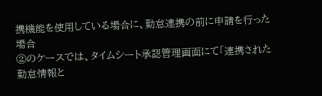携機能を使用している場合に、勤怠連携の前に申請を行った場合
②のケースでは、タイムシート承認管理画面にて「連携された勤怠情報と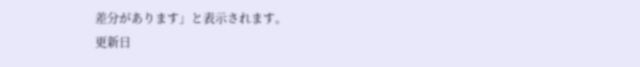差分があります」と表示されます。
更新日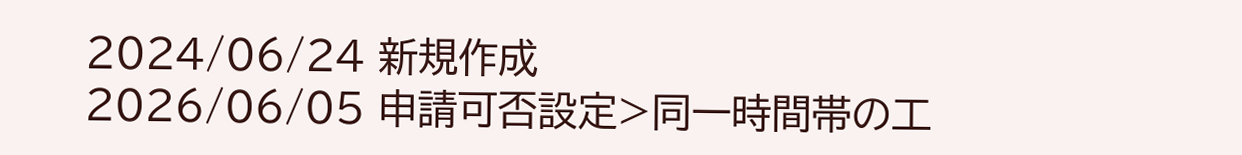2024/06/24 新規作成
2026/06/05 申請可否設定>同一時間帯の工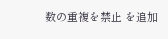数の重複を禁止 を追加